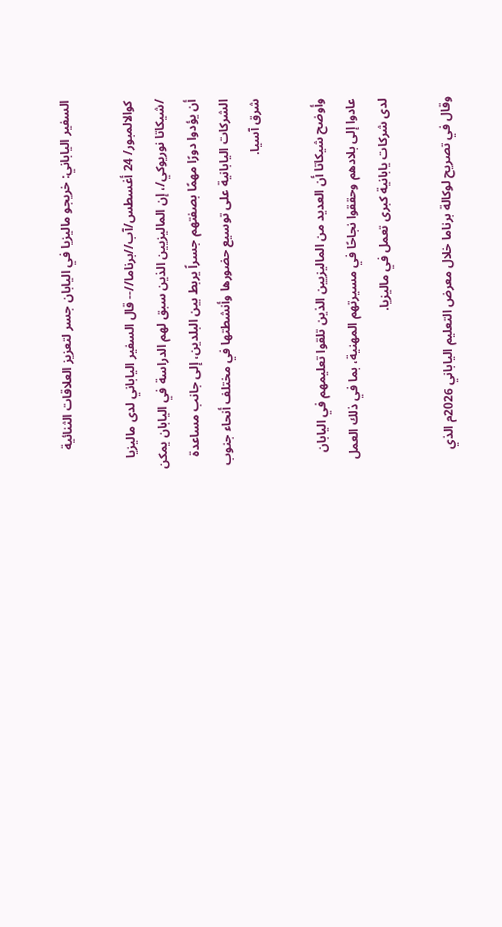السفير الياباني: خريجو ماليزيا في اليابان جسر لتعزيز العلاقات الثنائية

كوالالمبور/ 24 أغسطس/آب//برناما//-- قال السفير الياباني لدى ماليزيا /شيكاتا نوريوكي/، إن الماليزيين الذين سبق لهم الدراسة في اليابان يمكن أن يؤدوا دورًا مهمًا بصفتهم جسراً يربط بين البلدين، إلى جانب مساعدة الشركات اليابانية على توسيع حضورها وأنشطتها في مختلف أنحاء جنوب شرق آسيا.

وأوضح شيكاتا أن العديد من الماليزيين الذين تلقوا تعليمهم في اليابان عادوا إلى بلادهم وحققوا نجاحًا في مسيرتهم المهنية، بما في ذلك العمل لدى شركات يابانية كبرى تعمل في ماليزيا.

وقال في تصريح لوكالة برناما خلال معرض التعليم الياباني 2026م الذي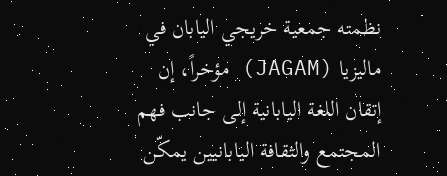نظمته جمعية خريجي اليابان في ماليزيا (JAGAM) مؤخراً، إن إتقان اللغة اليابانية إلى جانب فهم المجتمع والثقافة اليابانيين يمكّن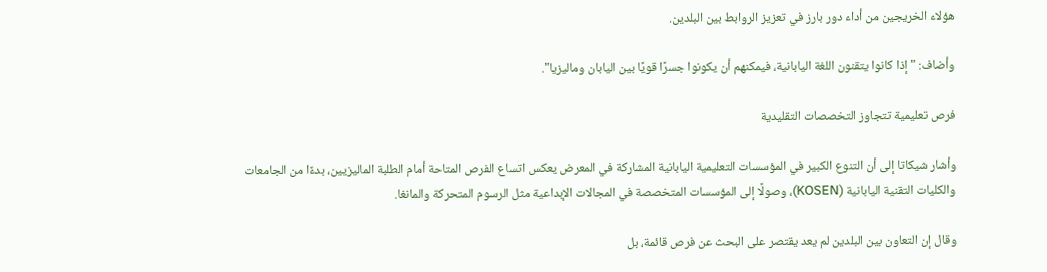هؤلاء الخريجين من أداء دور بارز في تعزيز الروابط بين البلدين.

وأضاف: "إذا كانوا يتقنون اللغة اليابانية، فيمكنهم أن يكونوا جسرًا قويًا بين اليابان وماليزيا".

فرص تعليمية تتجاوز التخصصات التقليدية

وأشار شيكاتا إلى أن التنوع الكبير في المؤسسات التعليمية اليابانية المشاركة في المعرض يعكس اتساع الفرص المتاحة أمام الطلبة الماليزيين، بدءًا من الجامعات والكليات التقنية اليابانية (KOSEN)، وصولًا إلى المؤسسات المتخصصة في المجالات الإبداعية مثل الرسوم المتحركة والمانغا.

وقال إن التعاون بين البلدين لم يعد يقتصر على البحث عن فرص قائمة، بل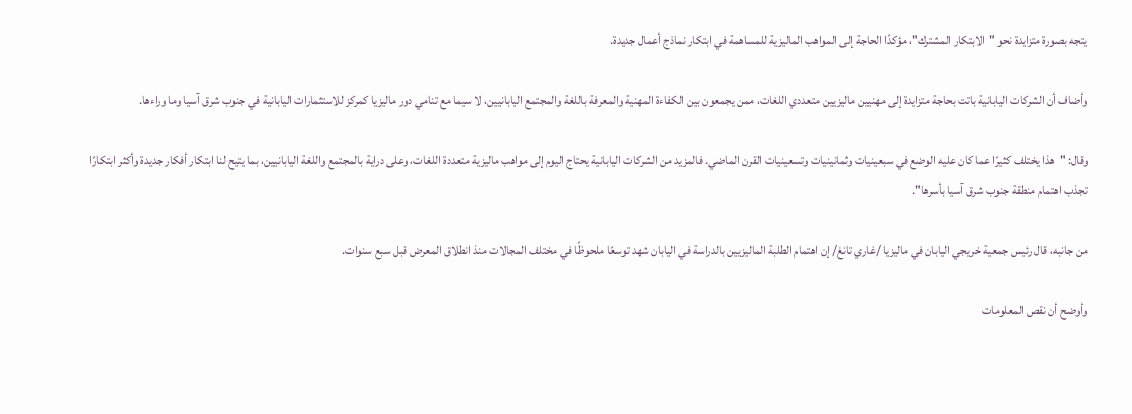يتجه بصورة متزايدة نحو "الابتكار المشترك"، مؤكدًا الحاجة إلى المواهب الماليزية للمساهمة في ابتكار نماذج أعمال جديدة.

وأضاف أن الشركات اليابانية باتت بحاجة متزايدة إلى مهنيين ماليزيين متعددي اللغات، ممن يجمعون بين الكفاءة المهنية والمعرفة باللغة والمجتمع اليابانيين، لا سيما مع تنامي دور ماليزيا كمركز للاستثمارات اليابانية في جنوب شرق آسيا وما وراءها.

وقال: "هذا يختلف كثيرًا عما كان عليه الوضع في سبعينيات وثمانينيات وتسعينيات القرن الماضي. فالمزيد من الشركات اليابانية يحتاج اليوم إلى مواهب ماليزية متعددة اللغات، وعلى دراية بالمجتمع واللغة اليابانيين، بما يتيح لنا ابتكار أفكار جديدة وأكثر ابتكارًا تجذب اهتمام منطقة جنوب شرق آسيا بأسرها".

من جانبه، قال رئيس جمعية خريجي اليابان في ماليزيا /غاري تانغ/ إن اهتمام الطلبة الماليزيين بالدراسة في اليابان شهد توسعًا ملحوظًا في مختلف المجالات منذ انطلاق المعرض قبل سبع سنوات.

وأوضح أن نقص المعلومات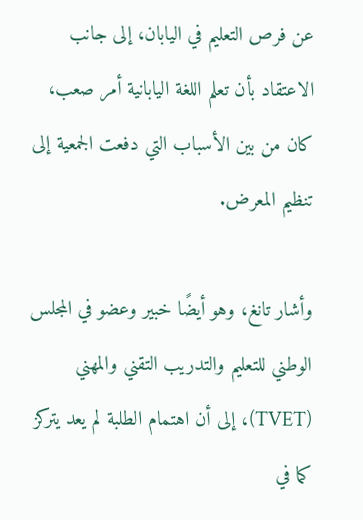عن فرص التعليم في اليابان، إلى جانب الاعتقاد بأن تعلم اللغة اليابانية أمر صعب، كان من بين الأسباب التي دفعت الجمعية إلى تنظيم المعرض.

وأشار تانغ، وهو أيضًا خبير وعضو في المجلس الوطني للتعليم والتدريب التقني والمهني (TVET)، إلى أن اهتمام الطلبة لم يعد يتركز كما في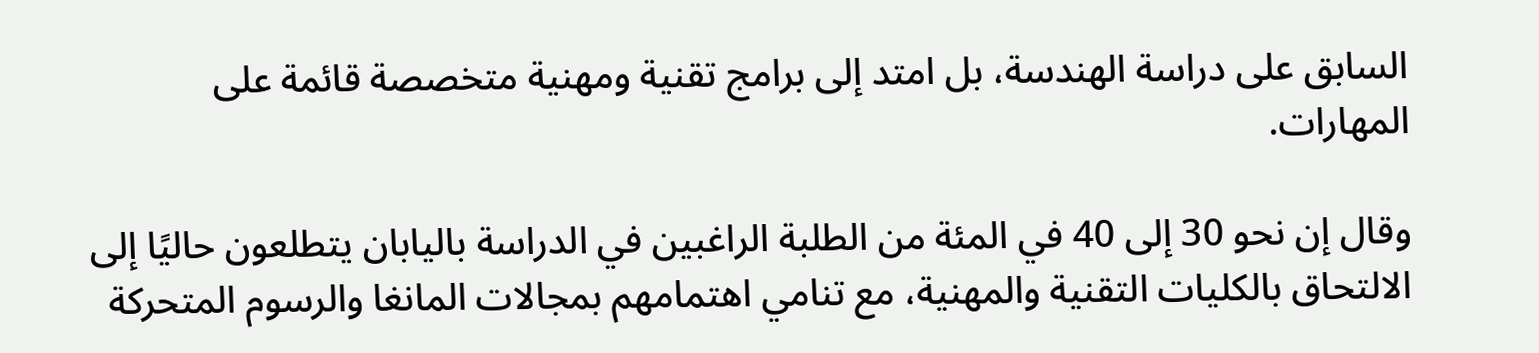السابق على دراسة الهندسة، بل امتد إلى برامج تقنية ومهنية متخصصة قائمة على المهارات.

وقال إن نحو 30 إلى 40 في المئة من الطلبة الراغبين في الدراسة باليابان يتطلعون حاليًا إلى الالتحاق بالكليات التقنية والمهنية، مع تنامي اهتمامهم بمجالات المانغا والرسوم المتحركة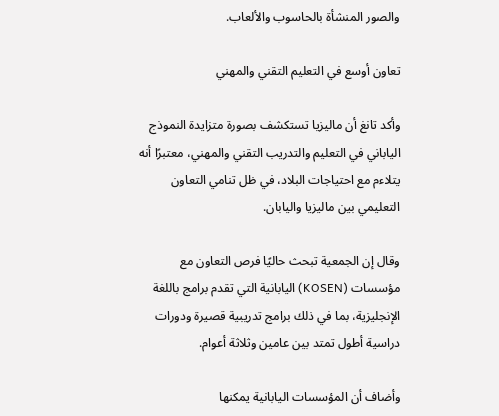والصور المنشأة بالحاسوب والألعاب.

تعاون أوسع في التعليم التقني والمهني

وأكد تانغ أن ماليزيا تستكشف بصورة متزايدة النموذج الياباني في التعليم والتدريب التقني والمهني، معتبرًا أنه يتلاءم مع احتياجات البلاد، في ظل تنامي التعاون التعليمي بين ماليزيا واليابان.

وقال إن الجمعية تبحث حاليًا فرص التعاون مع مؤسسات (KOSEN) اليابانية التي تقدم برامج باللغة الإنجليزية، بما في ذلك برامج تدريبية قصيرة ودورات دراسية أطول تمتد بين عامين وثلاثة أعوام.

وأضاف أن المؤسسات اليابانية يمكنها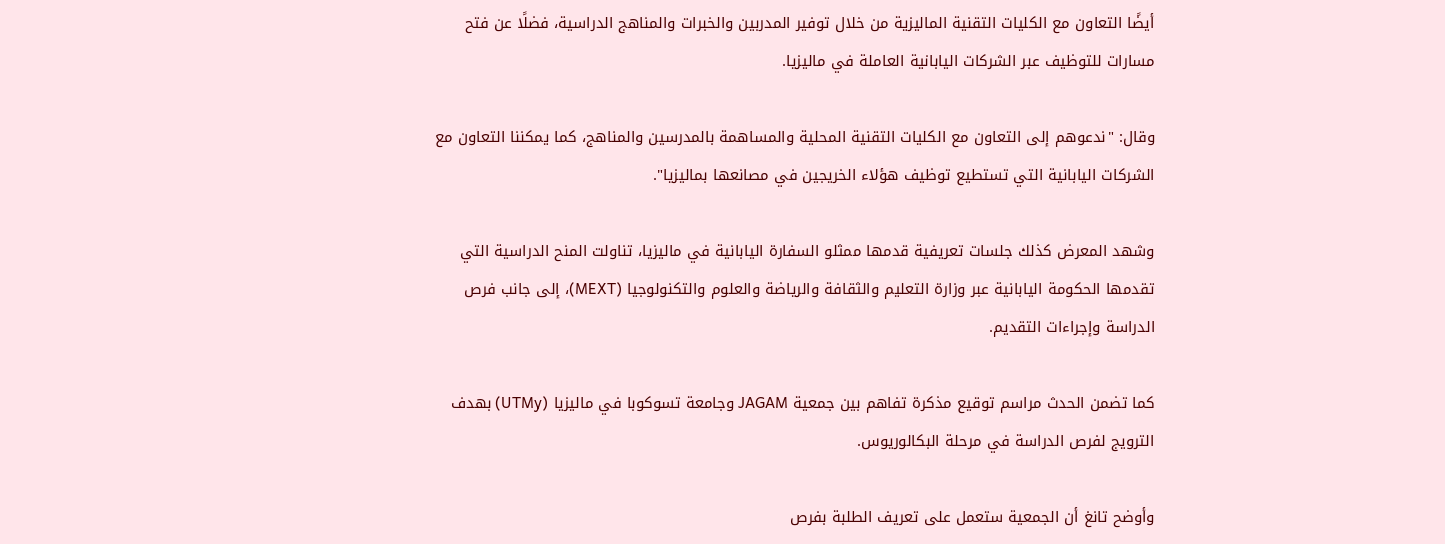أيضًا التعاون مع الكليات التقنية الماليزية من خلال توفير المدربين والخبرات والمناهج الدراسية، فضلًا عن فتح مسارات للتوظيف عبر الشركات اليابانية العاملة في ماليزيا.

وقال: "ندعوهم إلى التعاون مع الكليات التقنية المحلية والمساهمة بالمدرسين والمناهج، كما يمكننا التعاون مع الشركات اليابانية التي تستطيع توظيف هؤلاء الخريجين في مصانعها بماليزيا".

وشهد المعرض كذلك جلسات تعريفية قدمها ممثلو السفارة اليابانية في ماليزيا، تناولت المنح الدراسية التي تقدمها الحكومة اليابانية عبر وزارة التعليم والثقافة والرياضة والعلوم والتكنولوجيا (MEXT)، إلى جانب فرص الدراسة وإجراءات التقديم.

كما تضمن الحدث مراسم توقيع مذكرة تفاهم بين جمعية JAGAM وجامعة تسوكوبا في ماليزيا (UTMy) بهدف الترويج لفرص الدراسة في مرحلة البكالوريوس.

وأوضح تانغ أن الجمعية ستعمل على تعريف الطلبة بفرص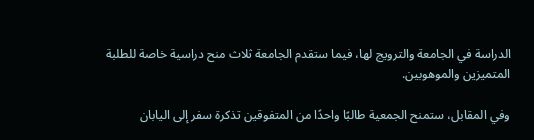الدراسة في الجامعة والترويج لها، فيما ستقدم الجامعة ثلاث منح دراسية خاصة للطلبة المتميزين والموهوبين.

وفي المقابل، ستمنح الجمعية طالبًا واحدًا من المتفوقين تذكرة سفر إلى اليابان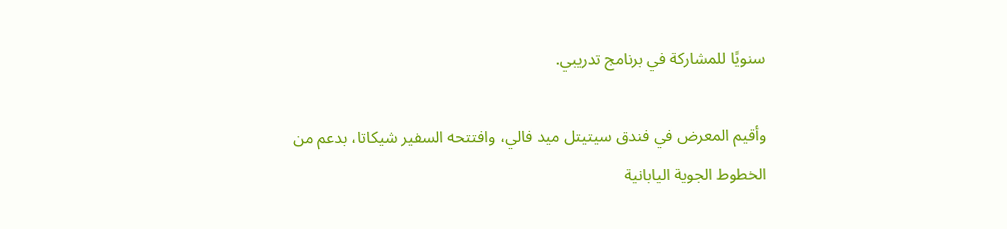سنويًا للمشاركة في برنامج تدريبي.

وأقيم المعرض في فندق سيتيتل ميد فالي، وافتتحه السفير شيكاتا، بدعم من الخطوط الجوية اليابانية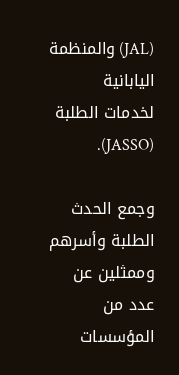(JAL) والمنظمة اليابانية لخدمات الطلبة (JASSO).

وجمع الحدث الطلبة وأسرهم وممثلين عن عدد من المؤسسات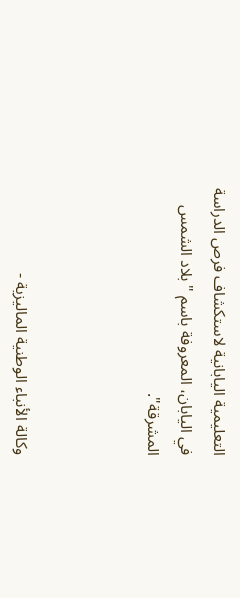التعليمية اليابانية لاستكشاف فرص الدراسة في اليابان، المعروفة باسم "بلاد الشمس المشرقة".



وكالة الأنباء الوطنية الماليزية -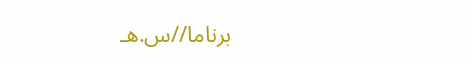برناما//س.هـ